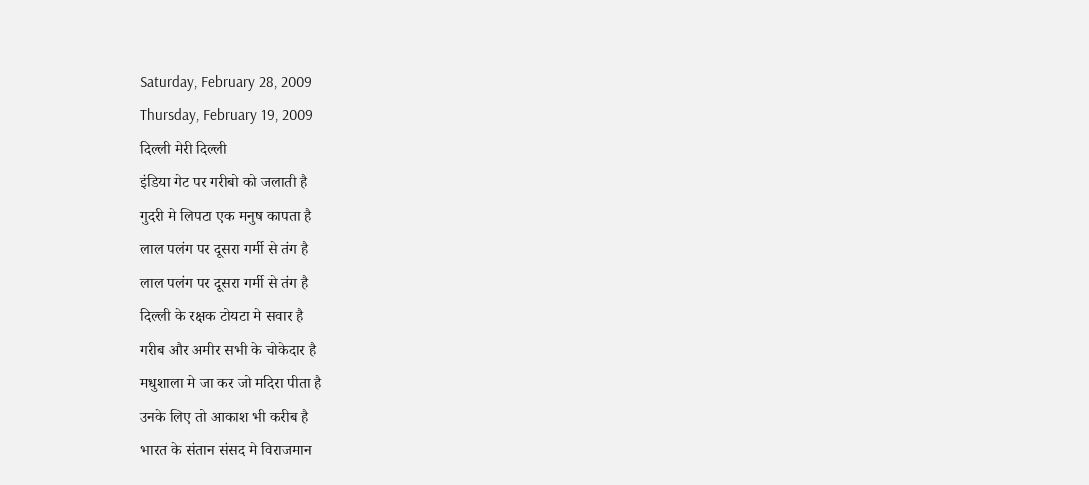Saturday, February 28, 2009
Thursday, February 19, 2009
दिल्ली मेरी दिल्ली
इंडिया गेट पर गरीबो को जलाती है
गुदरी मे लिपटा एक मनुष कापता है
लाल पलंग पर दूसरा गर्मी से तंग है
लाल पलंग पर दूसरा गर्मी से तंग है
दिल्ली के रक्षक टोयटा मे सवार है
गरीब और अमीर सभी के चोकेदार है
मधुशाला मे जा कर जो मदिरा पीता है
उनके लिए तो आकाश भी करीब है
भारत के संतान संसद मे विराजमान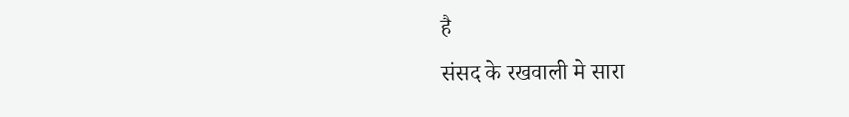है
संसद के रखवाली मे सारा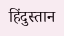हिंदुस्तान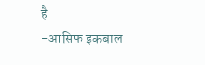है
-आसिफ इकबाल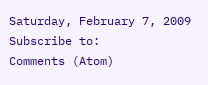Saturday, February 7, 2009
Subscribe to:
Comments (Atom)